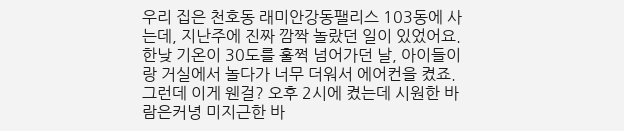우리 집은 천호동 래미안강동팰리스 103동에 사는데, 지난주에 진짜 깜짝 놀랐던 일이 있었어요. 한낮 기온이 30도를 훌쩍 넘어가던 날, 아이들이랑 거실에서 놀다가 너무 더워서 에어컨을 켰죠. 그런데 이게 웬걸? 오후 2시에 켰는데 시원한 바람은커녕 미지근한 바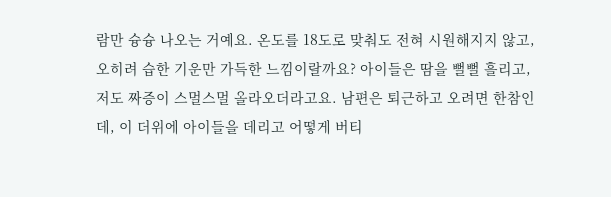람만 슝슝 나오는 거예요. 온도를 18도로 맞춰도 전혀 시원해지지 않고, 오히려 습한 기운만 가득한 느낌이랄까요? 아이들은 땀을 뻘뻘 흘리고, 저도 짜증이 스멀스멀 올라오더라고요. 남편은 퇴근하고 오려면 한참인데, 이 더위에 아이들을 데리고 어떻게 버티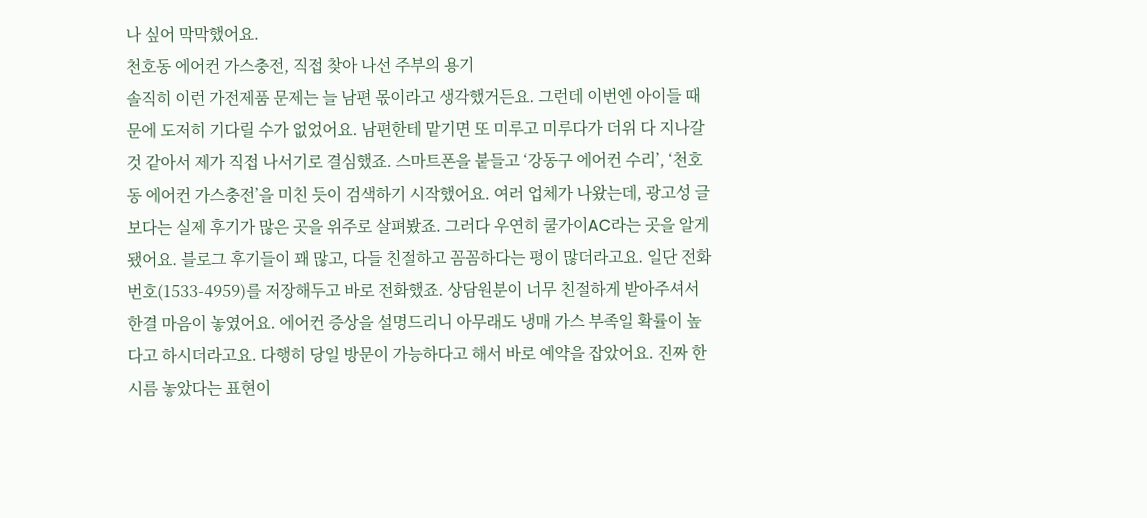나 싶어 막막했어요.
천호동 에어컨 가스충전, 직접 찾아 나선 주부의 용기
솔직히 이런 가전제품 문제는 늘 남편 몫이라고 생각했거든요. 그런데 이번엔 아이들 때문에 도저히 기다릴 수가 없었어요. 남편한테 맡기면 또 미루고 미루다가 더위 다 지나갈 것 같아서 제가 직접 나서기로 결심했죠. 스마트폰을 붙들고 ‘강동구 에어컨 수리’, ‘천호동 에어컨 가스충전’을 미친 듯이 검색하기 시작했어요. 여러 업체가 나왔는데, 광고성 글보다는 실제 후기가 많은 곳을 위주로 살펴봤죠. 그러다 우연히 쿨가이AC라는 곳을 알게 됐어요. 블로그 후기들이 꽤 많고, 다들 친절하고 꼼꼼하다는 평이 많더라고요. 일단 전화번호(1533-4959)를 저장해두고 바로 전화했죠. 상담원분이 너무 친절하게 받아주셔서 한결 마음이 놓였어요. 에어컨 증상을 설명드리니 아무래도 냉매 가스 부족일 확률이 높다고 하시더라고요. 다행히 당일 방문이 가능하다고 해서 바로 예약을 잡았어요. 진짜 한시름 놓았다는 표현이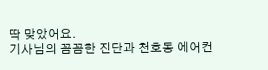딱 맞았어요.
기사님의 꼼꼼한 진단과 천호동 에어컨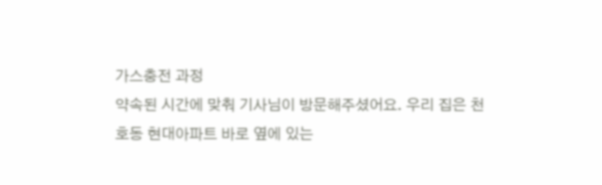가스충전 과정
약속된 시간에 맞춰 기사님이 방문해주셨어요. 우리 집은 천호동 현대아파트 바로 옆에 있는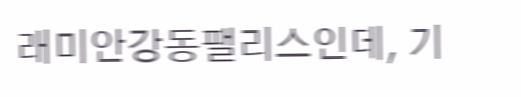래미안강동팰리스인데, 기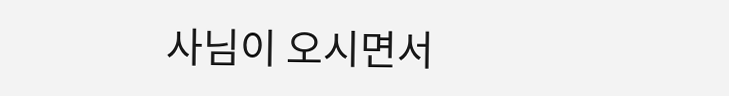사님이 오시면서